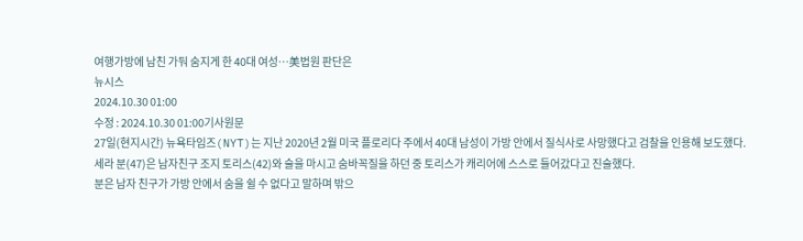여행가방에 남친 가둬 숨지게 한 40대 여성…美법원 판단은
뉴시스
2024.10.30 01:00
수정 : 2024.10.30 01:00기사원문
27일(현지시간) 뉴욕타임즈(NYT)는 지난 2020년 2월 미국 플로리다 주에서 40대 남성이 가방 안에서 질식사로 사망했다고 검찰을 인용해 보도했다.
세라 분(47)은 남자친구 조지 토리스(42)와 술을 마시고 숨바꼭질을 하던 중 토리스가 캐리어에 스스로 들어갔다고 진술했다.
분은 남자 친구가 가방 안에서 숨을 쉴 수 없다고 말하며 밖으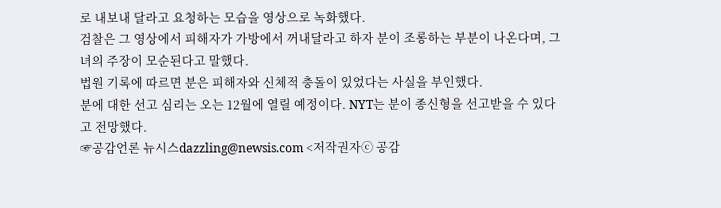로 내보내 달라고 요청하는 모습을 영상으로 녹화했다.
검찰은 그 영상에서 피해자가 가방에서 꺼내달라고 하자 분이 조롱하는 부분이 나온다며, 그녀의 주장이 모순된다고 말했다.
법원 기록에 따르면 분은 피해자와 신체적 충돌이 있었다는 사실을 부인했다.
분에 대한 선고 심리는 오는 12월에 열릴 예정이다. NYT는 분이 종신형을 선고받을 수 있다고 전망했다.
☞공감언론 뉴시스dazzling@newsis.com <저작권자ⓒ 공감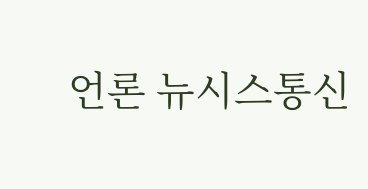언론 뉴시스통신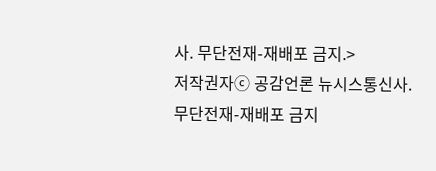사. 무단전재-재배포 금지.>
저작권자ⓒ 공감언론 뉴시스통신사. 무단전재-재배포 금지